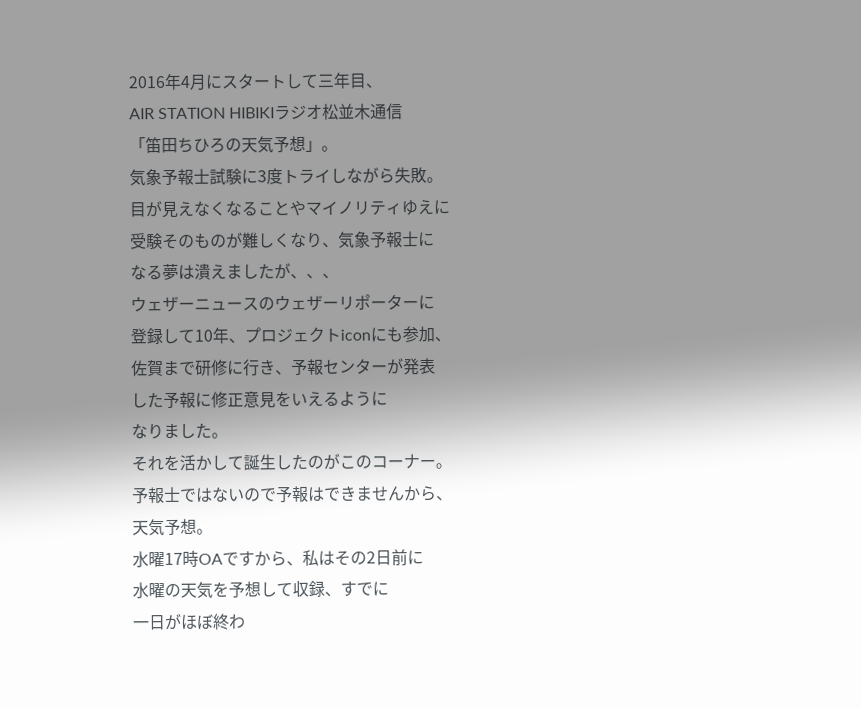2016年4月にスタートして三年目、
AIR STATION HIBIKIラジオ松並木通信
「笛田ちひろの天気予想」。
気象予報士試験に3度トライしながら失敗。
目が見えなくなることやマイノリティゆえに
受験そのものが難しくなり、気象予報士に
なる夢は潰えましたが、、、
ウェザーニュースのウェザーリポーターに
登録して10年、プロジェクトiconにも参加、
佐賀まで研修に行き、予報センターが発表
した予報に修正意見をいえるように
なりました。
それを活かして誕生したのがこのコーナー。
予報士ではないので予報はできませんから、
天気予想。
水曜17時OAですから、私はその2日前に
水曜の天気を予想して収録、すでに
一日がほぼ終わ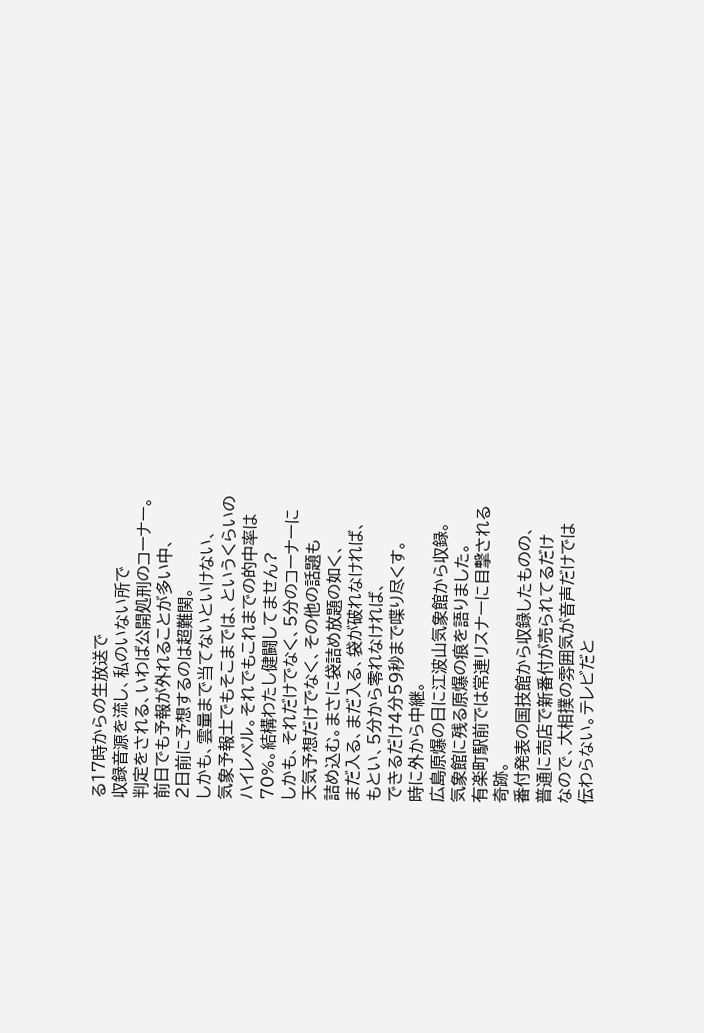る17時からの生放送で
収録音源を流し、私のいない所で
判定をされる、いわば公開処刑のコーナー。
前日でも予報が外れることが多い中、
2日前に予想するのは超難関。
しかも、雲量まで当てないといけない、
気象予報士でもそこまでは、というくらいの
ハイレベル。それでもこれまでの的中率は
70%。結構わたし健闘してません?
しかも、それだけでなく、5分のコーナーに
天気予想だけでなく、その他の話題も
詰め込む。まさに袋詰め放題の如く、
まだ入る、まだ入る、袋が破れなければ、
もとい、5分から零れなければ、
できるだけ4分59秒まで喋り尽くす。
時に外から中継。
広島原爆の日に江波山気象館から収録。
気象館に残る原爆の痕を語りました。
有楽町駅前では常連リスナーに目撃される
奇跡。
番付発表の国技館から収録したものの、
普通に売店で新番付が売られてるだけ
なので、大相撲の雰囲気が音声だけでは
伝わらない。テレビだと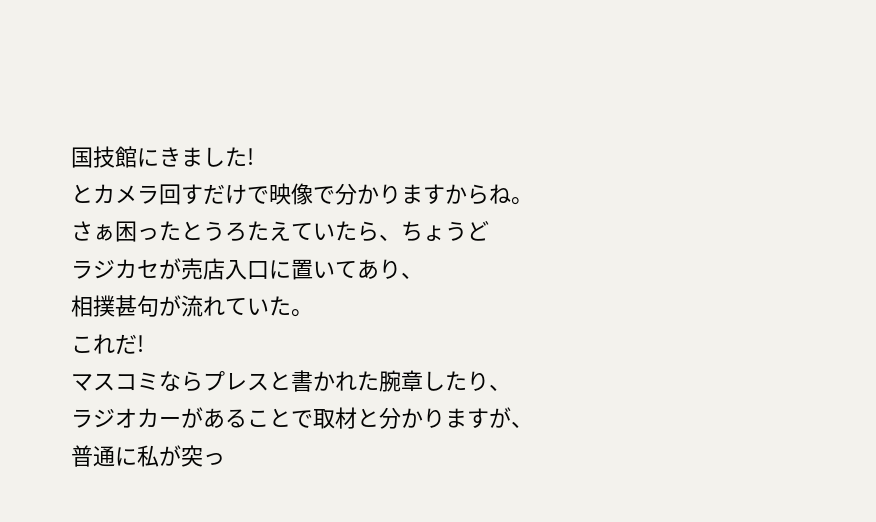国技館にきました!
とカメラ回すだけで映像で分かりますからね。
さぁ困ったとうろたえていたら、ちょうど
ラジカセが売店入口に置いてあり、
相撲甚句が流れていた。
これだ!
マスコミならプレスと書かれた腕章したり、
ラジオカーがあることで取材と分かりますが、
普通に私が突っ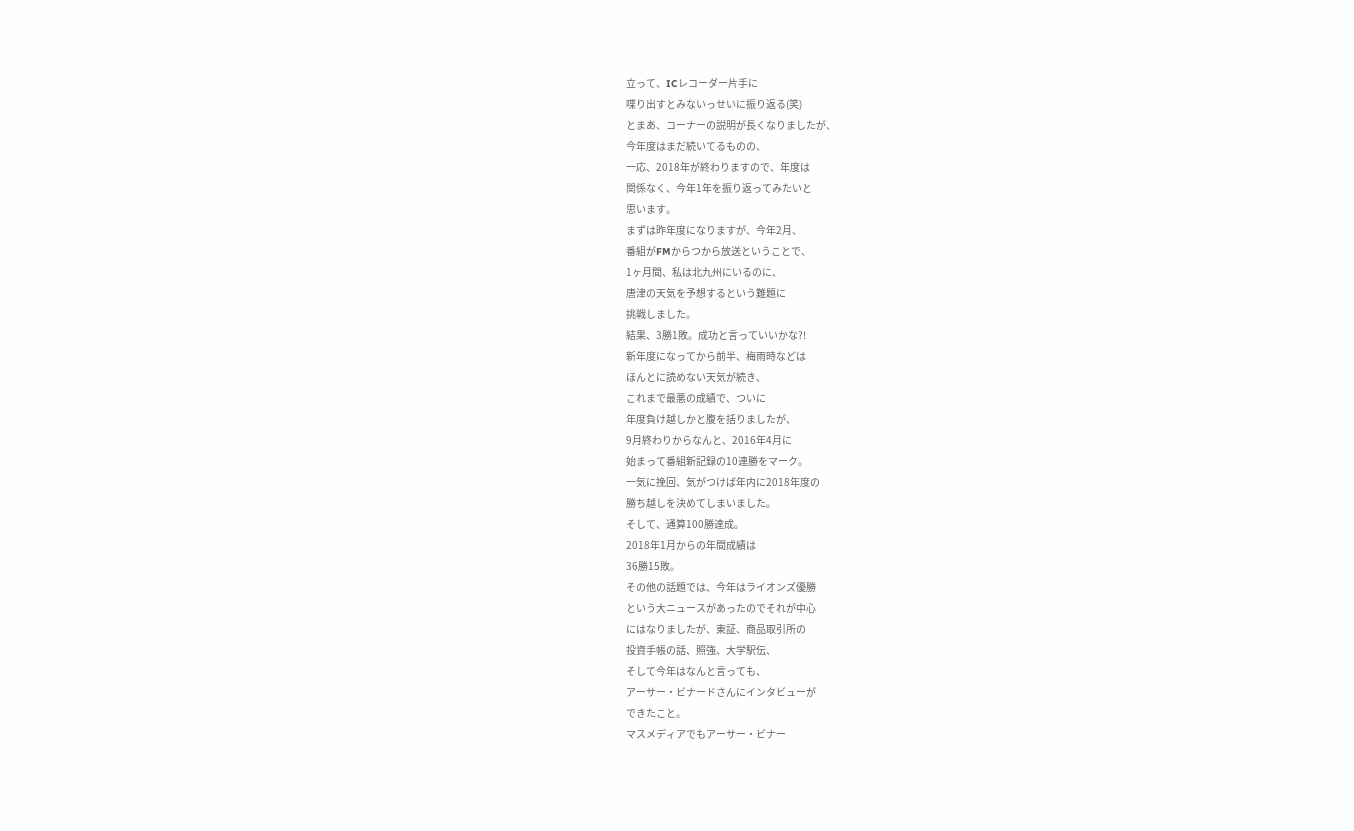立って、ICレコーダー片手に
喋り出すとみないっせいに振り返る(笑)
とまあ、コーナーの説明が長くなりましたが、
今年度はまだ続いてるものの、
一応、2018年が終わりますので、年度は
関係なく、今年1年を振り返ってみたいと
思います。
まずは昨年度になりますが、今年2月、
番組がFMからつから放送ということで、
1ヶ月間、私は北九州にいるのに、
唐津の天気を予想するという難題に
挑戦しました。
結果、3勝1敗。成功と言っていいかな?!
新年度になってから前半、梅雨時などは
ほんとに読めない天気が続き、
これまで最悪の成績で、ついに
年度負け越しかと腹を括りましたが、
9月終わりからなんと、2016年4月に
始まって番組新記録の10連勝をマーク。
一気に挽回、気がつけば年内に2018年度の
勝ち越しを決めてしまいました。
そして、通算100勝達成。
2018年1月からの年間成績は
36勝15敗。
その他の話題では、今年はライオンズ優勝
という大ニュースがあったのでそれが中心
にはなりましたが、東証、商品取引所の
投資手帳の話、照強、大学駅伝、
そして今年はなんと言っても、
アーサー・ビナードさんにインタビューが
できたこと。
マスメディアでもアーサー・ビナー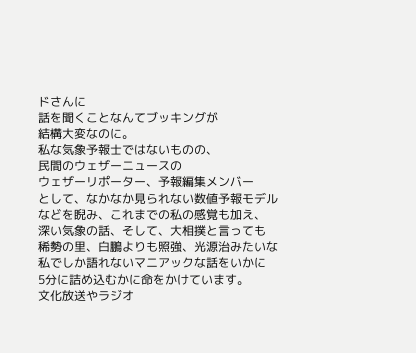ドさんに
話を聞くことなんてブッキングが
結構大変なのに。
私な気象予報士ではないものの、
民間のウェザーニュースの
ウェザーリポーター、予報編集メンバー
として、なかなか見られない数値予報モデル
などを睨み、これまでの私の感覚も加え、
深い気象の話、そして、大相撲と言っても
稀勢の里、白鵬よりも照強、光源治みたいな
私でしか語れないマニアックな話をいかに
5分に詰め込むかに命をかけています。
文化放送やラジオ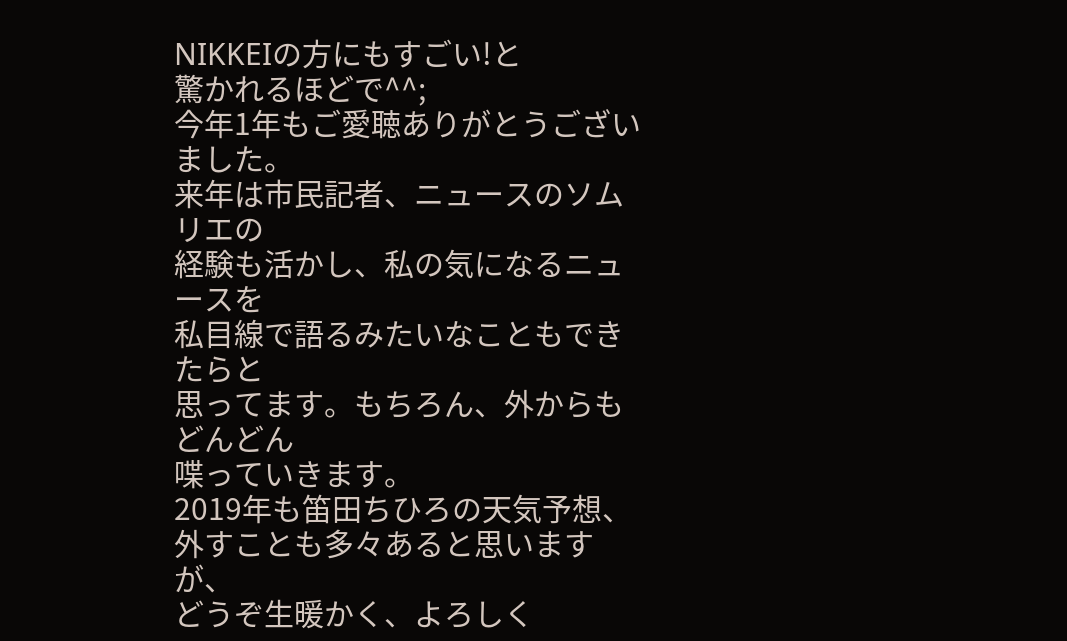NIKKEIの方にもすごい!と
驚かれるほどで^^;
今年1年もご愛聴ありがとうございました。
来年は市民記者、ニュースのソムリエの
経験も活かし、私の気になるニュースを
私目線で語るみたいなこともできたらと
思ってます。もちろん、外からもどんどん
喋っていきます。
2019年も笛田ちひろの天気予想、
外すことも多々あると思いますが、
どうぞ生暖かく、よろしく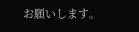お願いします。